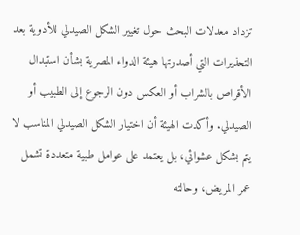تزداد معدلات البحث حول تغيير الشكل الصيدلي للأدوية بعد التحذيرات التي أصدرتها هيئة الدواء المصرية بشأن استبدال الأقراص بالشراب أو العكس دون الرجوع إلى الطبيب أو الصيدلي. وأكدت الهيئة أن اختيار الشكل الصيدلي المناسب لا يتم بشكل عشوائي، بل يعتمد على عوامل طبية متعددة تشمل عمر المريض، وحالته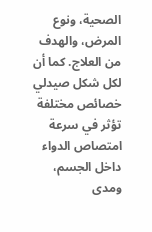الصحية، ونوع المرض، والهدف من العلاج. كما أن لكل شكل صيدلي خصائص مختلفة تؤثر في سرعة امتصاص الدواء داخل الجسم، ومدى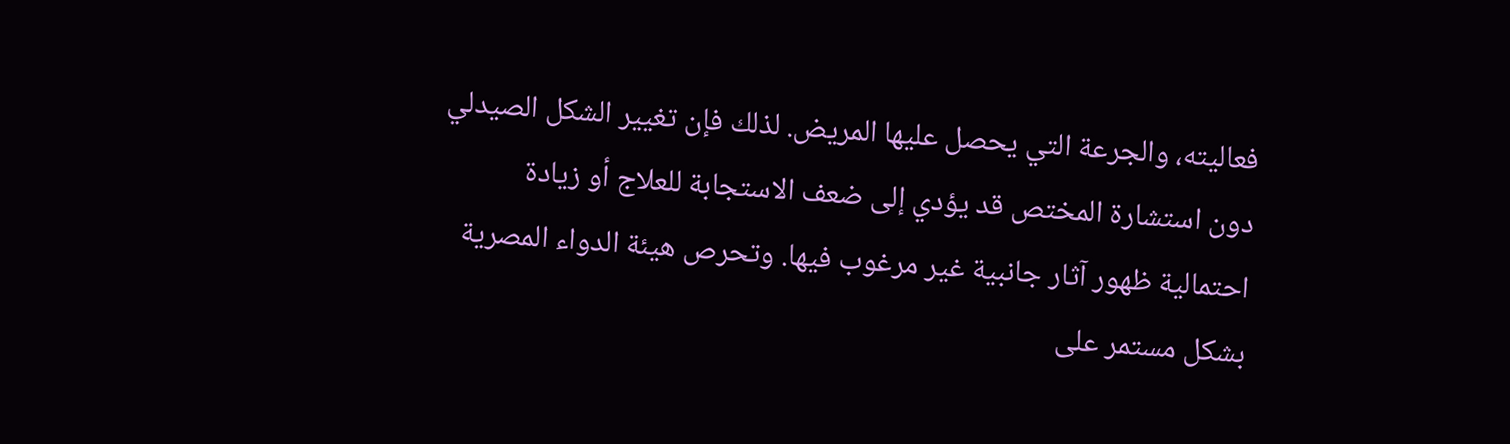فعاليته، والجرعة التي يحصل عليها المريض. لذلك فإن تغيير الشكل الصيدلي دون استشارة المختص قد يؤدي إلى ضعف الاستجابة للعلاج أو زيادة احتمالية ظهور آثار جانبية غير مرغوب فيها. وتحرص هيئة الدواء المصرية بشكل مستمر على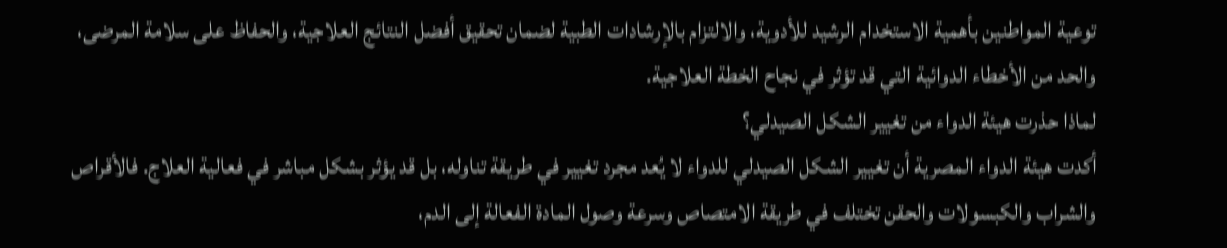توعية المواطنين بأهمية الاستخدام الرشيد للأدوية، والالتزام بالإرشادات الطبية لضمان تحقيق أفضل النتائج العلاجية، والحفاظ على سلامة المرضى، والحد من الأخطاء الدوائية التي قد تؤثر في نجاح الخطة العلاجية.
لماذا حذرت هيئة الدواء من تغيير الشكل الصيدلي؟
أكدت هيئة الدواء المصرية أن تغيير الشكل الصيدلي للدواء لا يُعد مجرد تغيير في طريقة تناوله، بل قد يؤثر بشكل مباشر في فعالية العلاج. فالأقراص والشراب والكبسولات والحقن تختلف في طريقة الامتصاص وسرعة وصول المادة الفعالة إلى الدم،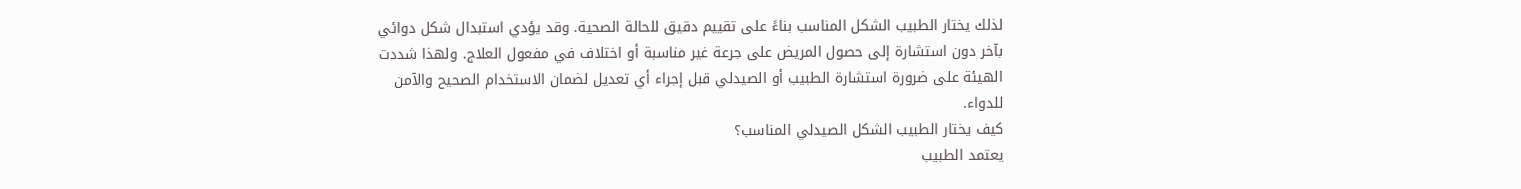لذلك يختار الطبيب الشكل المناسب بناءً على تقييم دقيق للحالة الصحية. وقد يؤدي استبدال شكل دوائي بآخر دون استشارة إلى حصول المريض على جرعة غير مناسبة أو اختلاف في مفعول العلاج. ولهذا شددت الهيئة على ضرورة استشارة الطبيب أو الصيدلي قبل إجراء أي تعديل لضمان الاستخدام الصحيح والآمن للدواء.
كيف يختار الطبيب الشكل الصيدلي المناسب؟
يعتمد الطبيب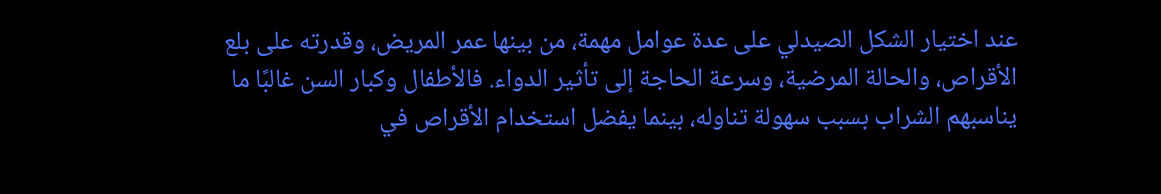عند اختيار الشكل الصيدلي على عدة عوامل مهمة، من بينها عمر المريض، وقدرته على بلع الأقراص، والحالة المرضية، وسرعة الحاجة إلى تأثير الدواء. فالأطفال وكبار السن غالبًا ما يناسبهم الشراب بسبب سهولة تناوله، بينما يفضل استخدام الأقراص في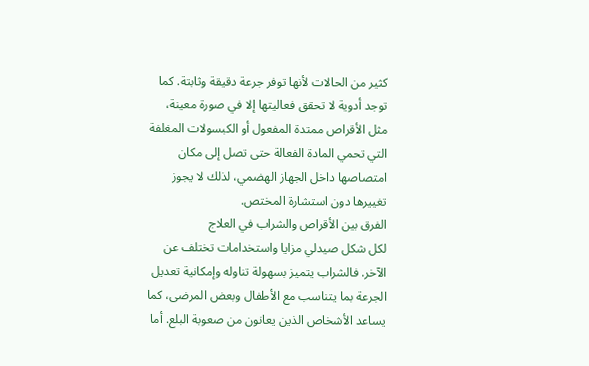كثير من الحالات لأنها توفر جرعة دقيقة وثابتة. كما توجد أدوية لا تحقق فعاليتها إلا في صورة معينة، مثل الأقراص ممتدة المفعول أو الكبسولات المغلفة التي تحمي المادة الفعالة حتى تصل إلى مكان امتصاصها داخل الجهاز الهضمي، لذلك لا يجوز تغييرها دون استشارة المختص.
الفرق بين الأقراص والشراب في العلاج
لكل شكل صيدلي مزايا واستخدامات تختلف عن الآخر. فالشراب يتميز بسهولة تناوله وإمكانية تعديل الجرعة بما يتناسب مع الأطفال وبعض المرضى، كما يساعد الأشخاص الذين يعانون من صعوبة البلع. أما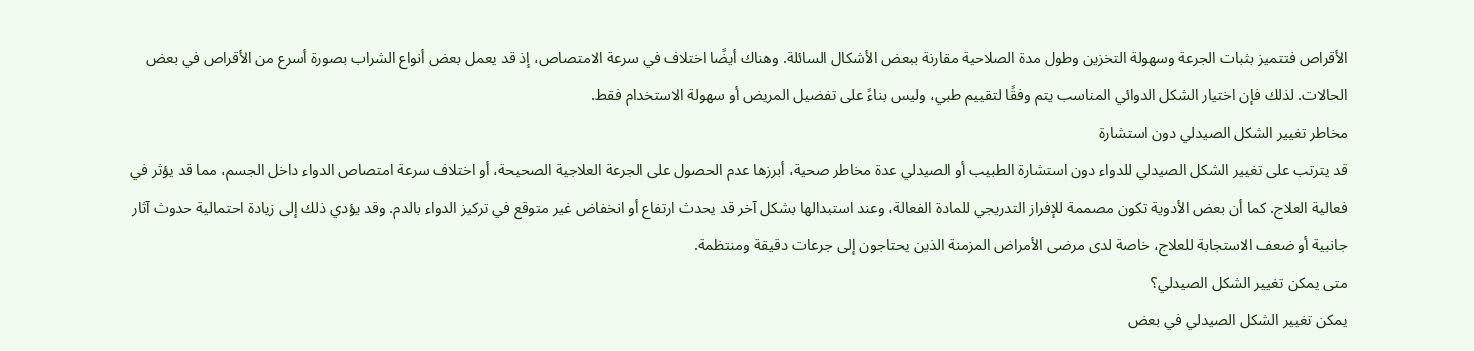الأقراص فتتميز بثبات الجرعة وسهولة التخزين وطول مدة الصلاحية مقارنة ببعض الأشكال السائلة. وهناك أيضًا اختلاف في سرعة الامتصاص، إذ قد يعمل بعض أنواع الشراب بصورة أسرع من الأقراص في بعض الحالات. لذلك فإن اختيار الشكل الدوائي المناسب يتم وفقًا لتقييم طبي، وليس بناءً على تفضيل المريض أو سهولة الاستخدام فقط.
مخاطر تغيير الشكل الصيدلي دون استشارة
قد يترتب على تغيير الشكل الصيدلي للدواء دون استشارة الطبيب أو الصيدلي عدة مخاطر صحية، أبرزها عدم الحصول على الجرعة العلاجية الصحيحة، أو اختلاف سرعة امتصاص الدواء داخل الجسم، مما قد يؤثر في فعالية العلاج. كما أن بعض الأدوية تكون مصممة للإفراز التدريجي للمادة الفعالة، وعند استبدالها بشكل آخر قد يحدث ارتفاع أو انخفاض غير متوقع في تركيز الدواء بالدم. وقد يؤدي ذلك إلى زيادة احتمالية حدوث آثار جانبية أو ضعف الاستجابة للعلاج، خاصة لدى مرضى الأمراض المزمنة الذين يحتاجون إلى جرعات دقيقة ومنتظمة.
متى يمكن تغيير الشكل الصيدلي؟
يمكن تغيير الشكل الصيدلي في بعض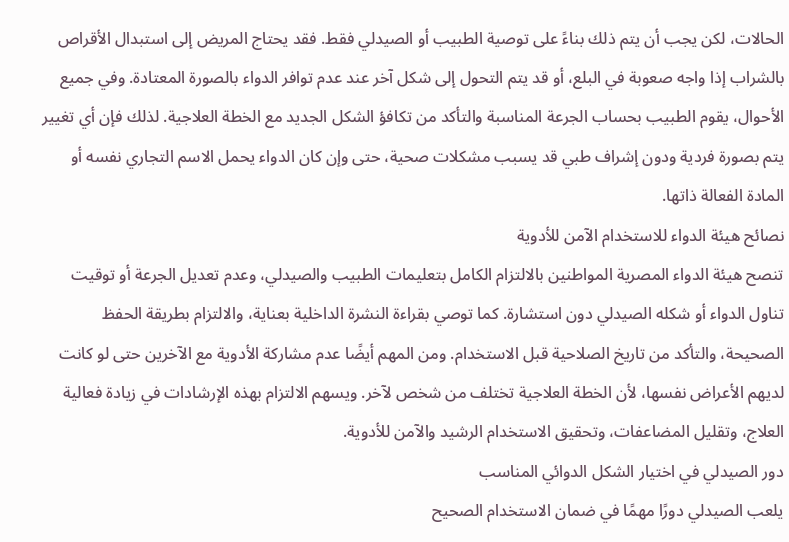الحالات، لكن يجب أن يتم ذلك بناءً على توصية الطبيب أو الصيدلي فقط. فقد يحتاج المريض إلى استبدال الأقراص بالشراب إذا واجه صعوبة في البلع، أو قد يتم التحول إلى شكل آخر عند عدم توافر الدواء بالصورة المعتادة. وفي جميع الأحوال، يقوم الطبيب بحساب الجرعة المناسبة والتأكد من تكافؤ الشكل الجديد مع الخطة العلاجية. لذلك فإن أي تغيير يتم بصورة فردية ودون إشراف طبي قد يسبب مشكلات صحية، حتى وإن كان الدواء يحمل الاسم التجاري نفسه أو المادة الفعالة ذاتها.
نصائح هيئة الدواء للاستخدام الآمن للأدوية
تنصح هيئة الدواء المصرية المواطنين بالالتزام الكامل بتعليمات الطبيب والصيدلي، وعدم تعديل الجرعة أو توقيت تناول الدواء أو شكله الصيدلي دون استشارة. كما توصي بقراءة النشرة الداخلية بعناية، والالتزام بطريقة الحفظ الصحيحة، والتأكد من تاريخ الصلاحية قبل الاستخدام. ومن المهم أيضًا عدم مشاركة الأدوية مع الآخرين حتى لو كانت لديهم الأعراض نفسها، لأن الخطة العلاجية تختلف من شخص لآخر. ويسهم الالتزام بهذه الإرشادات في زيادة فعالية العلاج، وتقليل المضاعفات، وتحقيق الاستخدام الرشيد والآمن للأدوية.
دور الصيدلي في اختيار الشكل الدوائي المناسب
يلعب الصيدلي دورًا مهمًا في ضمان الاستخدام الصحيح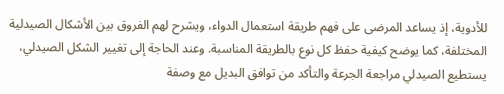للأدوية، إذ يساعد المرضى على فهم طريقة استعمال الدواء، ويشرح لهم الفروق بين الأشكال الصيدلية المختلفة، كما يوضح كيفية حفظ كل نوع بالطريقة المناسبة. وعند الحاجة إلى تغيير الشكل الصيدلي، يستطيع الصيدلي مراجعة الجرعة والتأكد من توافق البديل مع وصفة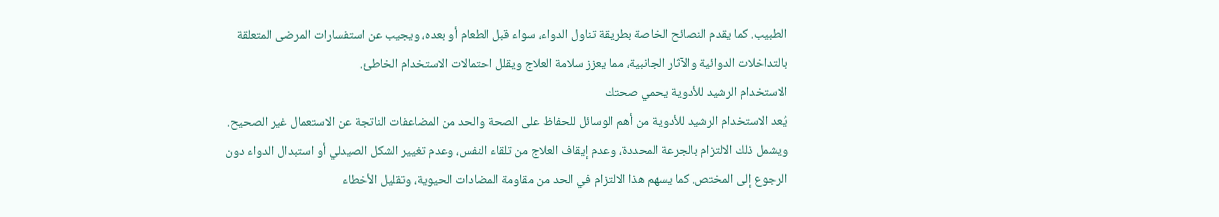الطبيب. كما يقدم النصائح الخاصة بطريقة تناول الدواء، سواء قبل الطعام أو بعده، ويجيب عن استفسارات المرضى المتعلقة بالتداخلات الدوائية والآثار الجانبية، مما يعزز سلامة العلاج ويقلل احتمالات الاستخدام الخاطئ.
الاستخدام الرشيد للأدوية يحمي صحتك
يُعد الاستخدام الرشيد للأدوية من أهم الوسائل للحفاظ على الصحة والحد من المضاعفات الناتجة عن الاستعمال غير الصحيح. ويشمل ذلك الالتزام بالجرعة المحددة، وعدم إيقاف العلاج من تلقاء النفس، وعدم تغيير الشكل الصيدلي أو استبدال الدواء دون الرجوع إلى المختص. كما يسهم هذا الالتزام في الحد من مقاومة المضادات الحيوية، وتقليل الأخطاء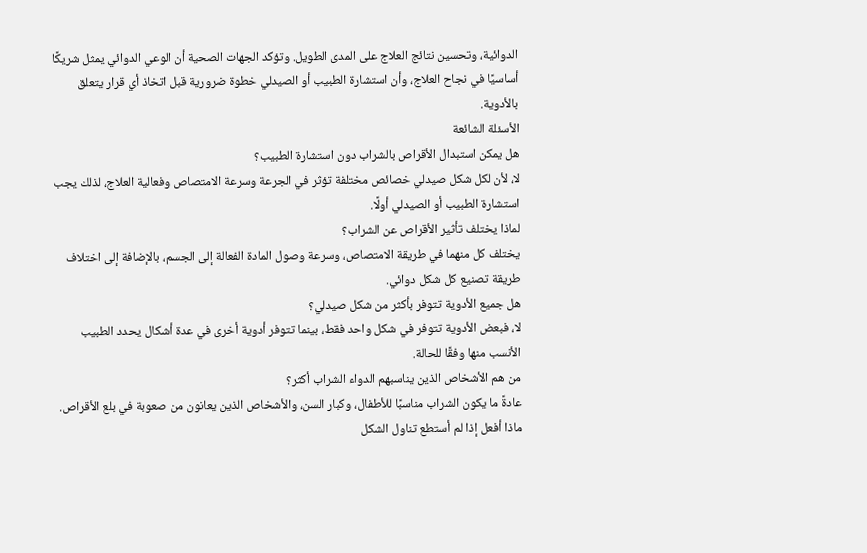الدوائية، وتحسين نتائج العلاج على المدى الطويل. وتؤكد الجهات الصحية أن الوعي الدوائي يمثل شريكًا أساسيًا في نجاح العلاج، وأن استشارة الطبيب أو الصيدلي خطوة ضرورية قبل اتخاذ أي قرار يتعلق بالأدوية.
الأسئلة الشائعة
هل يمكن استبدال الأقراص بالشراب دون استشارة الطبيب؟
لا، لأن لكل شكل صيدلي خصائص مختلفة تؤثر في الجرعة وسرعة الامتصاص وفعالية العلاج، لذلك يجب استشارة الطبيب أو الصيدلي أولًا.
لماذا يختلف تأثير الأقراص عن الشراب؟
يختلف كل منهما في طريقة الامتصاص، وسرعة وصول المادة الفعالة إلى الجسم، بالإضافة إلى اختلاف طريقة تصنيع كل شكل دوائي.
هل جميع الأدوية تتوفر بأكثر من شكل صيدلي؟
لا، فبعض الأدوية تتوفر في شكل واحد فقط، بينما تتوفر أدوية أخرى في عدة أشكال يحدد الطبيب الأنسب منها وفقًا للحالة.
من هم الأشخاص الذين يناسبهم الدواء الشراب أكثر؟
عادةً ما يكون الشراب مناسبًا للأطفال، وكبار السن، والأشخاص الذين يعانون من صعوبة في بلع الأقراص.
ماذا أفعل إذا لم أستطع تناول الشكل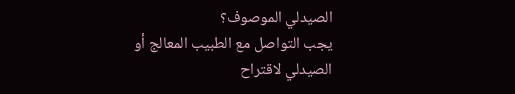الصيدلي الموصوف؟
يجب التواصل مع الطبيب المعالج أو الصيدلي لاقتراح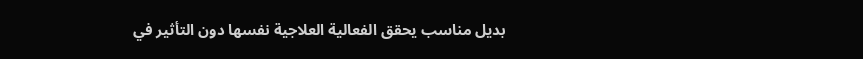بديل مناسب يحقق الفعالية العلاجية نفسها دون التأثير في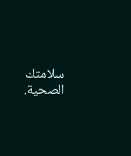سلامتك الصحية.